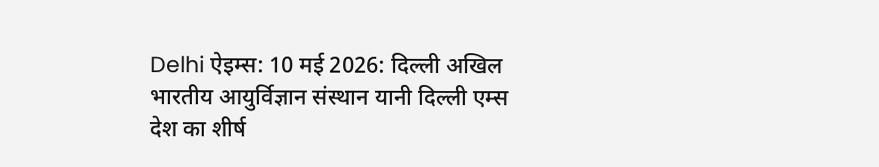Delhi ऐइम्स: 10 मई 2026: दिल्ली अखिल भारतीय आयुर्विज्ञान संस्थान यानी दिल्ली एम्स देश का शीर्ष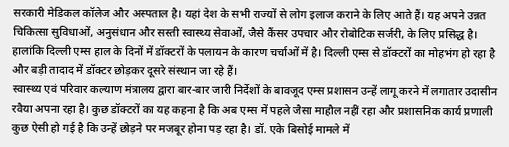सरकारी मेडिकल कॉलेज और अस्पताल है। यहां देश के सभी राज्यों से लोग इलाज कराने के लिए आते हैं। यह अपने उन्नत चिकित्सा सुविधाओं, अनुसंधान और सस्ती स्वास्थ्य सेवाओं, जैसे कैंसर उपचार और रोबोटिक सर्जरी, के लिए प्रसिद्ध है। हालांकि दिल्ली एम्स हाल के दिनों में डॉक्टरों के पलायन के कारण चर्चाओं में है। दिल्ली एम्स से डॉक्टरों का मोहभंग हो रहा है और बड़ी तादाद में डॉक्टर छोड़कर दूसरे संस्थान जा रहे हैं।
स्वास्थ्य एवं परिवार कल्याण मंत्रालय द्वारा बार-बार जारी निर्देशों के बावजूद एम्स प्रशासन उन्हें लागू करने में लगातार उदासीन रवैया अपना रहा है। कुछ डॉक्टरों का यह कहना है कि अब एम्स में पहले जैसा माहौल नहीं रहा और प्रशासनिक कार्य प्रणाली कुछ ऐसी हो गई है कि उन्हें छोड़ने पर मजबूर होना पड़ रहा है। डॉ. एके बिसोई मामले में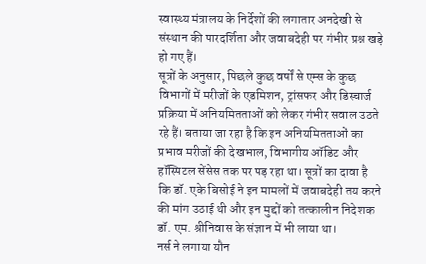स्वास्थ्य मंत्रालय के निर्देशों की लगातार अनदेखी से संस्थान की पारदर्शिता और जवाबदेही पर गंभीर प्रश्न खड़े हो गए हैं।
सूत्रों के अनुसार, पिछले कुछ वर्षों से एम्स के कुछ विभागों में मरीजों के एडमिशन, ट्रांसफर और डिस्चार्ज प्रक्रिया में अनियमितताओं को लेकर गंभीर सवाल उठते रहे हैं। बताया जा रहा है कि इन अनियमितताओं का प्रभाव मरीजों की देखभाल, विभागीय ऑडिट और हॉस्पिटल सेंसेस तक पर पड़ रहा था। सूत्रों का दावा है कि डॉ. एके बिसोई ने इन मामलों में जवाबदेही तय करने की मांग उठाई थी और इन मुद्दों को तत्कालीन निदेशक डॉ. एम. श्रीनिवास के संज्ञान में भी लाया था।
नर्स ने लगाया यौन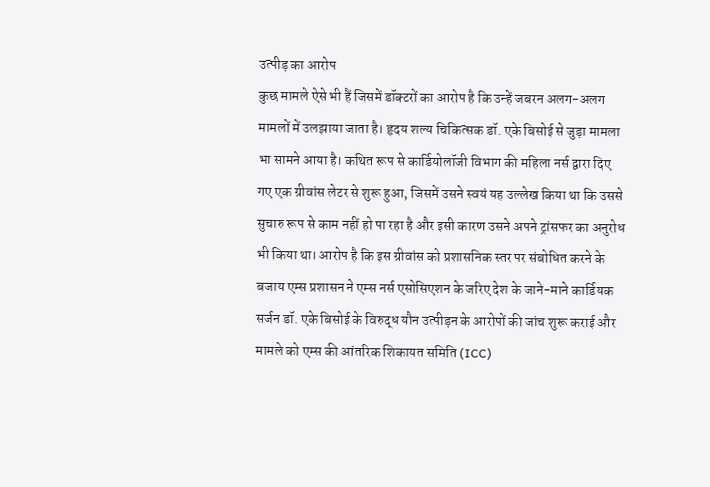उत्पीड़ का आरोप
कुछ मामले ऐसे भी हैं जिसमें डॉक्टरों का आरोप है कि उन्हें जबरन अलग-अलग मामलों में उलझाया जाता है। हृदय शल्य चिकित्सक डॉ. एके बिसोई से जुड़ा मामला भा सामने आया है। कथित रूप से कार्डियोलॉजी विभाग की महिला नर्स द्वारा दिए गए एक ग्रीवांस लेटर से शुरू हुआ, जिसमें उसने स्वयं यह उल्लेख किया था कि उससे सुचारु रूप से काम नहीं हो पा रहा है और इसी कारण उसने अपने ट्रांसफर का अनुरोध भी किया था। आरोप है कि इस ग्रीवांस को प्रशासनिक स्तर पर संबोधित करने के बजाय एम्स प्रशासन ने एम्स नर्स एसोसिएशन के जरिए देश के जाने-माने कार्डियक सर्जन डॉ. एके बिसोई के विरुद्ध यौन उत्पीड़न के आरोपों की जांच शुरू कराई और मामले को एम्स की आंतरिक शिकायत समिति (ICC)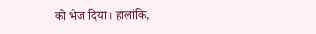को भेज दिया। हालांकि,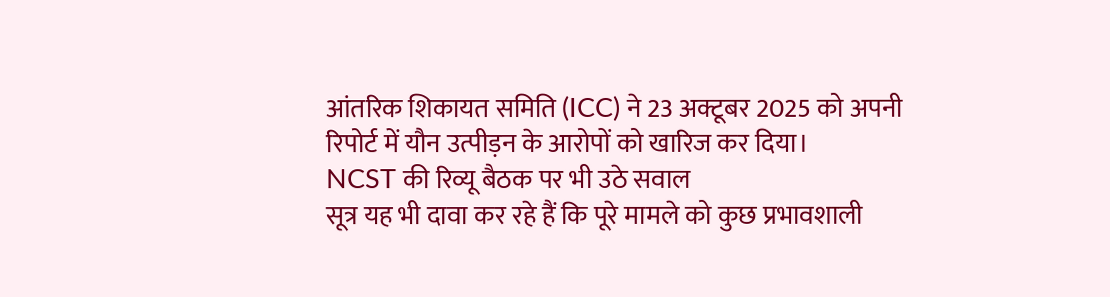आंतरिक शिकायत समिति (ICC) ने 23 अक्टूबर 2025 को अपनी रिपोर्ट में यौन उत्पीड़न के आरोपों को खारिज कर दिया।
NCST की रिव्यू बैठक पर भी उठे सवाल
सूत्र यह भी दावा कर रहे हैं कि पूरे मामले को कुछ प्रभावशाली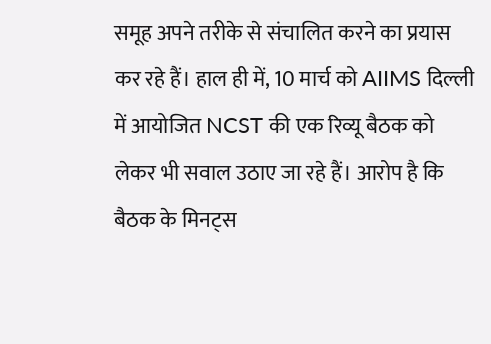समूह अपने तरीके से संचालित करने का प्रयास कर रहे हैं। हाल ही में, 10 मार्च को AIIMS दिल्ली में आयोजित NCST की एक रिव्यू बैठक को लेकर भी सवाल उठाए जा रहे हैं। आरोप है कि बैठक के मिनट्स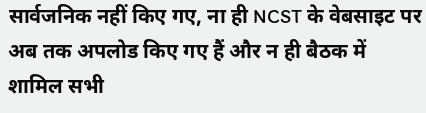सार्वजनिक नहीं किए गए, ना ही NCST के वेबसाइट पर अब तक अपलोड किए गए हैं और न ही बैठक में शामिल सभी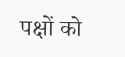पक्षों को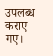उपलब्ध कराए गए।